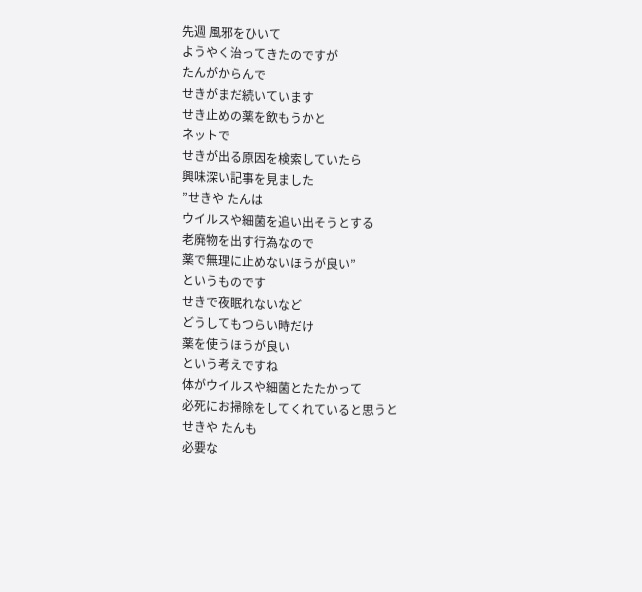先週 風邪をひいて
ようやく治ってきたのですが
たんがからんで
せきがまだ続いています
せき止めの薬を飲もうかと
ネットで
せきが出る原因を検索していたら
興味深い記事を見ました
”せきや たんは
ウイルスや細菌を追い出そうとする
老廃物を出す行為なので
薬で無理に止めないほうが良い”
というものです
せきで夜眠れないなど
どうしてもつらい時だけ
薬を使うほうが良い
という考えですね
体がウイルスや細菌とたたかって
必死にお掃除をしてくれていると思うと
せきや たんも
必要な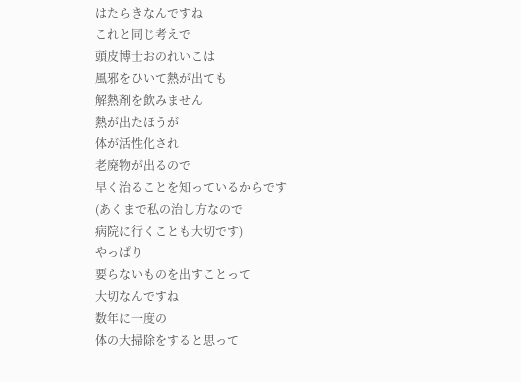はたらきなんですね
これと同じ考えで
頭皮博士おのれいこは
風邪をひいて熱が出ても
解熱剤を飲みません
熱が出たほうが
体が活性化され
老廃物が出るので
早く治ることを知っているからです
(あくまで私の治し方なので
病院に行くことも大切です)
やっぱり
要らないものを出すことって
大切なんですね
数年に一度の
体の大掃除をすると思って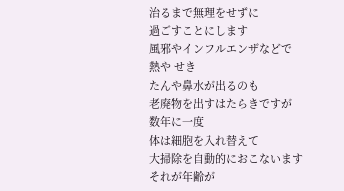治るまで無理をせずに
過ごすことにします
風邪やインフルエンザなどで
熱や せき
たんや鼻水が出るのも
老廃物を出すはたらきですが
数年に一度
体は細胞を入れ替えて
大掃除を自動的におこないます
それが年齢が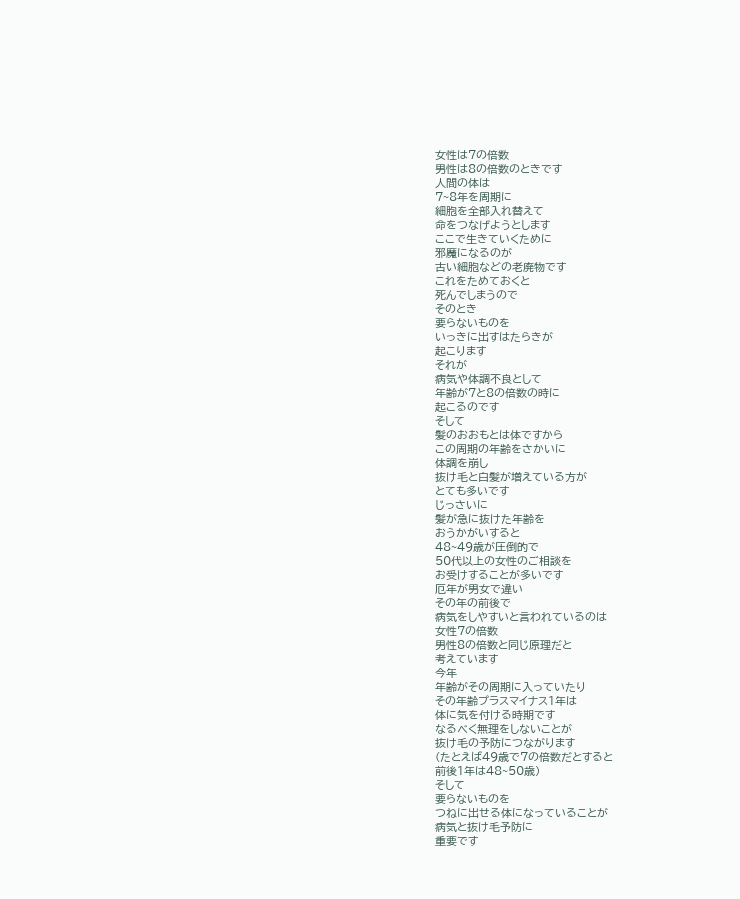女性は7の倍数
男性は8の倍数のときです
人間の体は
7~8年を周期に
細胞を全部入れ替えて
命をつなげようとします
ここで生きていくために
邪魔になるのが
古い細胞などの老廃物です
これをためておくと
死んでしまうので
そのとき
要らないものを
いっきに出すはたらきが
起こります
それが
病気や体調不良として
年齢が7と8の倍数の時に
起こるのです
そして
髪のおおもとは体ですから
この周期の年齢をさかいに
体調を崩し
抜け毛と白髪が増えている方が
とても多いです
じっさいに
髪が急に抜けた年齢を
おうかがいすると
48~49歳が圧倒的で
50代以上の女性のご相談を
お受けすることが多いです
厄年が男女で違い
その年の前後で
病気をしやすいと言われているのは
女性7の倍数
男性8の倍数と同じ原理だと
考えています
今年
年齢がその周期に入っていたり
その年齢プラスマイナス1年は
体に気を付ける時期です
なるべく無理をしないことが
抜け毛の予防につながります
(たとえば49歳で7の倍数だとすると
前後1年は48~50歳)
そして
要らないものを
つねに出せる体になっていることが
病気と抜け毛予防に
重要です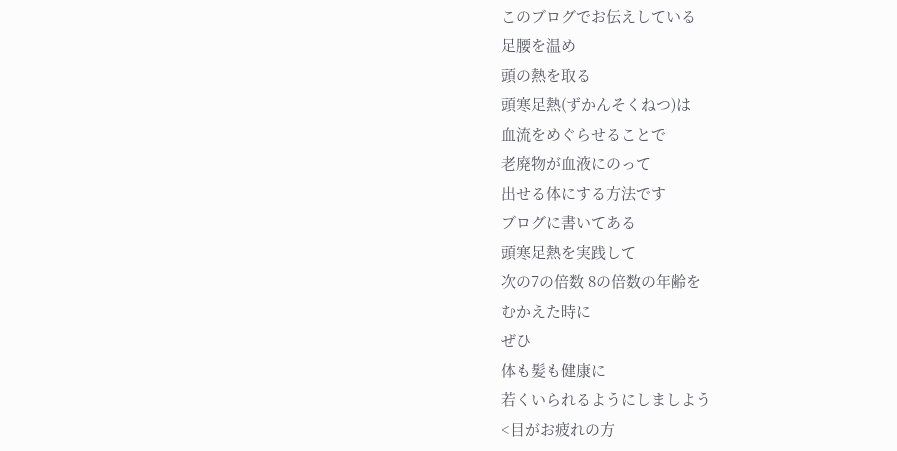このブログでお伝えしている
足腰を温め
頭の熱を取る
頭寒足熱(ずかんそくねつ)は
血流をめぐらせることで
老廃物が血液にのって
出せる体にする方法です
ブログに書いてある
頭寒足熱を実践して
次の7の倍数 8の倍数の年齢を
むかえた時に
ぜひ
体も髪も健康に
若くいられるようにしましよう
<目がお疲れの方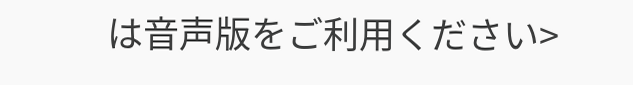は音声版をご利用ください>